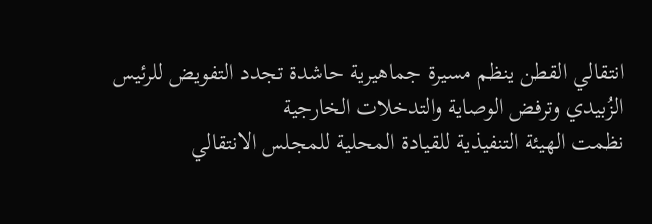انتقالي القطن ينظم مسيرة جماهيرية حاشدة تجدد التفويض للرئيس الزُبيدي وترفض الوصاية والتدخلات الخارجية
نظمت الهيئة التنفيذية للقيادة المحلية للمجلس الانتقالي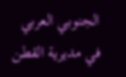الجنوبي العربي في مديرية القطن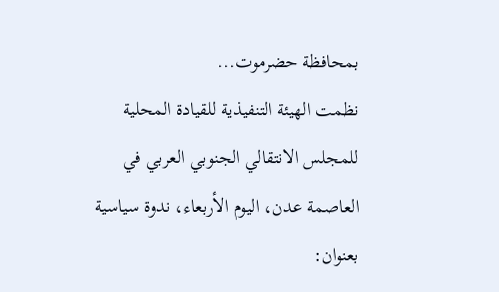بمحافظة حضرموت...
نظمت الهيئة التنفيذية للقيادة المحلية للمجلس الانتقالي الجنوبي العربي في العاصمة عدن، اليوم الأربعاء، ندوة سياسية بعنوان: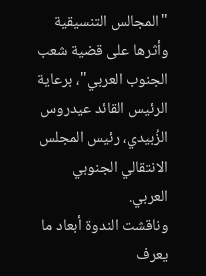"المجالس التنسيقية وأثرها على قضية شعب الجنوب العربي"، برعاية الرئيس القائد عيدروس الزُبيدي، رئيس المجلس الانتقالي الجنوبي العربي.
وناقشت الندوة أبعاد ما يعرف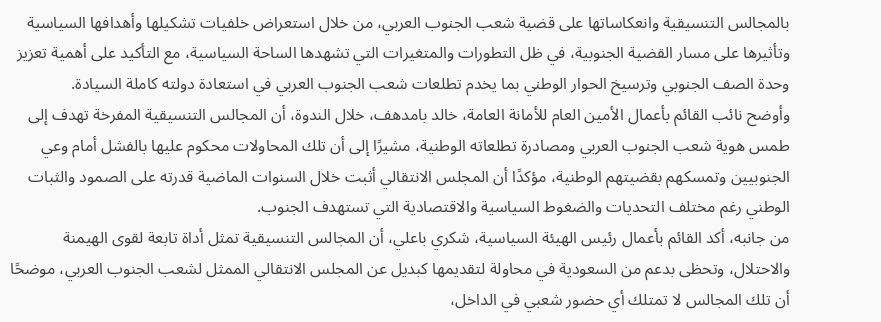بالمجالس التنسيقية وانعكاساتها على قضية شعب الجنوب العربي، من خلال استعراض خلفيات تشكيلها وأهدافها السياسية وتأثيرها على مسار القضية الجنوبية، في ظل التطورات والمتغيرات التي تشهدها الساحة السياسية، مع التأكيد على أهمية تعزيز وحدة الصف الجنوبي وترسيخ الحوار الوطني بما يخدم تطلعات شعب الجنوب العربي في استعادة دولته كاملة السيادة.
وأوضح نائب القائم بأعمال الأمين العام للأمانة العامة، خالد بامدهف، خلال الندوة، أن المجالس التنسيقية المفرخة تهدف إلى طمس هوية شعب الجنوب العربي ومصادرة تطلعاته الوطنية، مشيرًا إلى أن تلك المحاولات محكوم عليها بالفشل أمام وعي الجنوبيين وتمسكهم بقضيتهم الوطنية، مؤكدًا أن المجلس الانتقالي أثبت خلال السنوات الماضية قدرته على الصمود والثبات الوطني رغم مختلف التحديات والضغوط السياسية والاقتصادية التي تستهدف الجنوب.
من جانبه، أكد القائم بأعمال رئيس الهيئة السياسية، شكري باعلي، أن المجالس التنسيقية تمثل أداة تابعة لقوى الهيمنة والاحتلال، وتحظى بدعم من السعودية في محاولة لتقديمها كبديل عن المجلس الانتقالي الممثل لشعب الجنوب العربي، موضحًا أن تلك المجالس لا تمتلك أي حضور شعبي في الداخل،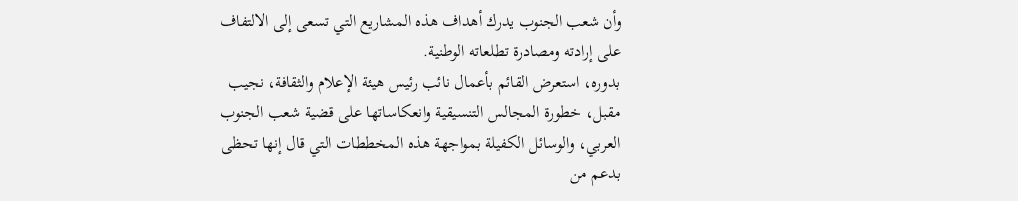وأن شعب الجنوب يدرك أهداف هذه المشاريع التي تسعى إلى الالتفاف على إرادته ومصادرة تطلعاته الوطنية.
بدوره، استعرض القائم بأعمال نائب رئيس هيئة الإعلام والثقافة، نجيب مقبل، خطورة المجالس التنسيقية وانعكاساتها على قضية شعب الجنوب العربي، والوسائل الكفيلة بمواجهة هذه المخططات التي قال إنها تحظى بدعم من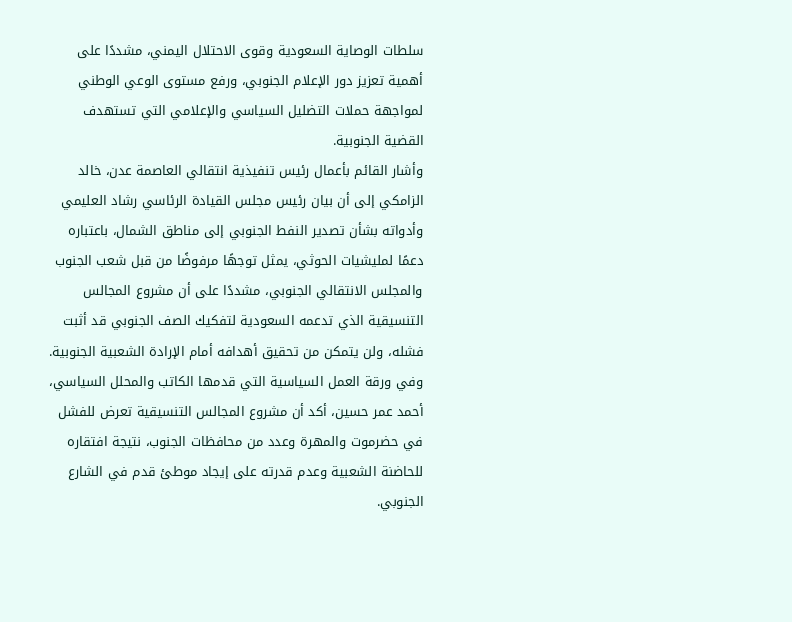سلطات الوصاية السعودية وقوى الاحتلال اليمني، مشددًا على أهمية تعزيز دور الإعلام الجنوبي، ورفع مستوى الوعي الوطني لمواجهة حملات التضليل السياسي والإعلامي التي تستهدف القضية الجنوبية.
وأشار القائم بأعمال رئيس تنفيذية انتقالي العاصمة عدن، خالد الزامكي إلى أن بيان رئيس مجلس القيادة الرئاسي رشاد العليمي وأدواته بشأن تصدير النفط الجنوبي إلى مناطق الشمال، باعتباره دعمًا لمليشيات الحوثي، يمثل توجهًا مرفوضًا من قبل شعب الجنوب والمجلس الانتقالي الجنوبي، مشددًا على أن مشروع المجالس التنسيقية الذي تدعمه السعودية لتفكيك الصف الجنوبي قد أثبت فشله، ولن يتمكن من تحقيق أهدافه أمام الإرادة الشعبية الجنوبية.
وفي ورقة العمل السياسية التي قدمها الكاتب والمحلل السياسي، أحمد عمر حسين، أكد أن مشروع المجالس التنسيقية تعرض للفشل في حضرموت والمهرة وعدد من محافظات الجنوب، نتيجة افتقاره للحاضنة الشعبية وعدم قدرته على إيجاد موطئ قدم في الشارع الجنوبي.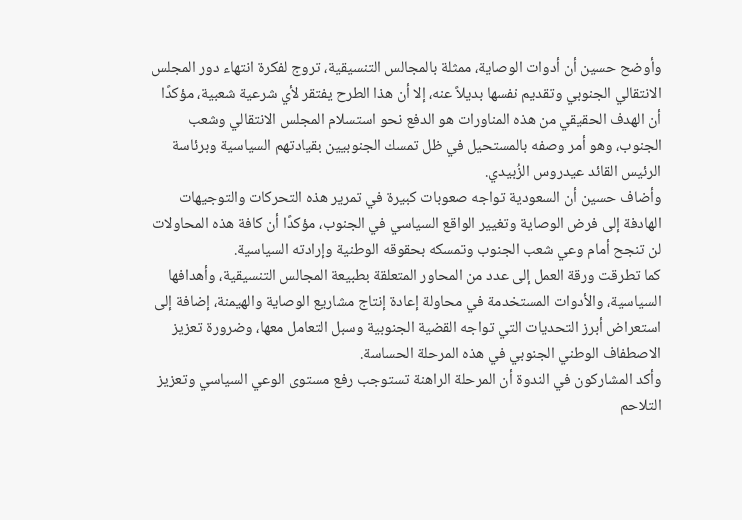وأوضح حسين أن أدوات الوصاية، ممثلة بالمجالس التنسيقية، تروج لفكرة انتهاء دور المجلس الانتقالي الجنوبي وتقديم نفسها بديلاً عنه، إلا أن هذا الطرح يفتقر لأي شرعية شعبية، مؤكدًا أن الهدف الحقيقي من هذه المناورات هو الدفع نحو استسلام المجلس الانتقالي وشعب الجنوب، وهو أمر وصفه بالمستحيل في ظل تمسك الجنوبيين بقيادتهم السياسية وبرئاسة الرئيس القائد عيدروس الزُبيدي.
وأضاف حسين أن السعودية تواجه صعوبات كبيرة في تمرير هذه التحركات والتوجيهات الهادفة إلى فرض الوصاية وتغيير الواقع السياسي في الجنوب، مؤكدًا أن كافة هذه المحاولات لن تنجح أمام وعي شعب الجنوب وتمسكه بحقوقه الوطنية وإرادته السياسية.
كما تطرقت ورقة العمل إلى عدد من المحاور المتعلقة بطبيعة المجالس التنسيقية، وأهدافها السياسية، والأدوات المستخدمة في محاولة إعادة إنتاج مشاريع الوصاية والهيمنة، إضافة إلى استعراض أبرز التحديات التي تواجه القضية الجنوبية وسبل التعامل معها، وضرورة تعزيز الاصطفاف الوطني الجنوبي في هذه المرحلة الحساسة.
وأكد المشاركون في الندوة أن المرحلة الراهنة تستوجب رفع مستوى الوعي السياسي وتعزيز التلاحم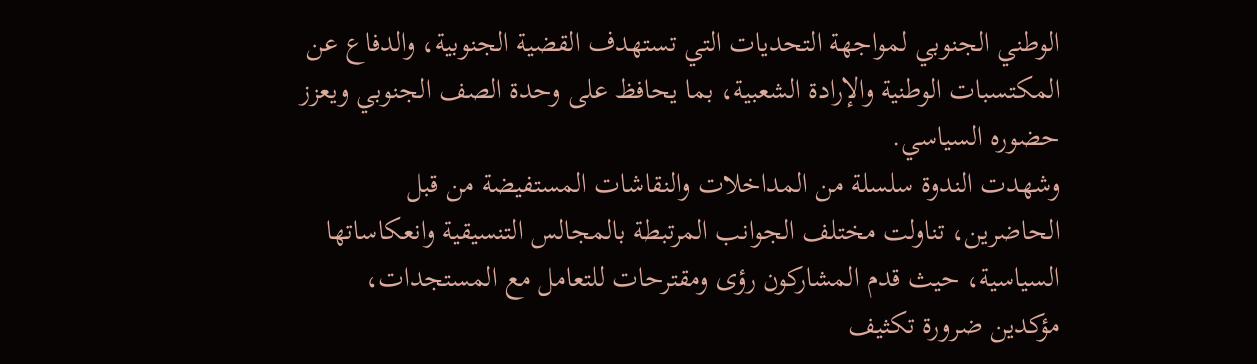الوطني الجنوبي لمواجهة التحديات التي تستهدف القضية الجنوبية، والدفاع عن المكتسبات الوطنية والإرادة الشعبية، بما يحافظ على وحدة الصف الجنوبي ويعزز حضوره السياسي.
وشهدت الندوة سلسلة من المداخلات والنقاشات المستفيضة من قبل الحاضرين، تناولت مختلف الجوانب المرتبطة بالمجالس التنسيقية وانعكاساتها السياسية، حيث قدم المشاركون رؤى ومقترحات للتعامل مع المستجدات، مؤكدين ضرورة تكثيف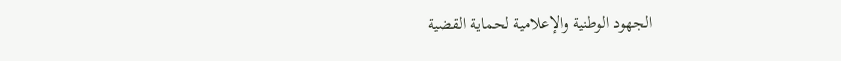الجهود الوطنية والإعلامية لحماية القضية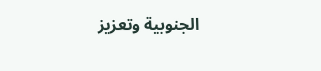الجنوبية وتعزيز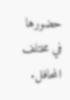حضورها في مختلف المحافل.